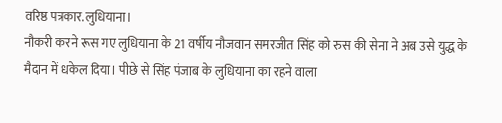वरिष्ठ पत्रकार.लुधियाना।
नौकरी करने रूस गए लुधियाना के 21 वर्षीय नौजवान समरजीत सिंह को रुस की सेना ने अब उसे युद्ध के मैदान में धकेल दिया। पीछे से सिंह पंजाब के लुधियाना का रहने वाला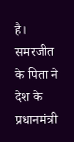है। समरजीत के पिता ने देश के प्रधानमंत्री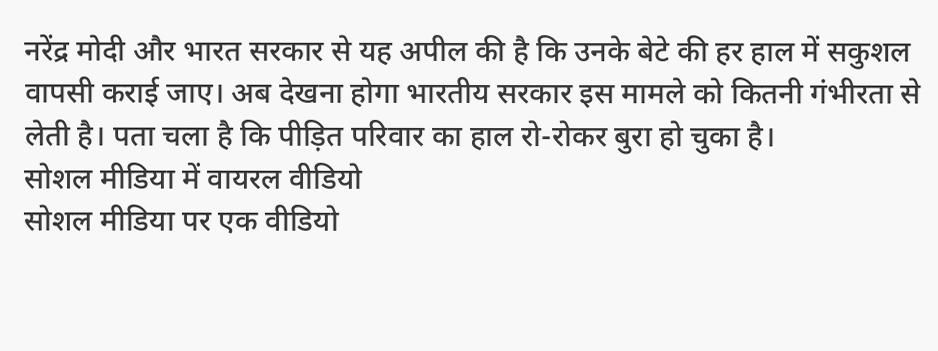नरेंद्र मोदी और भारत सरकार से यह अपील की है कि उनके बेटे की हर हाल में सकुशल वापसी कराई जाए। अब देखना होगा भारतीय सरकार इस मामले को कितनी गंभीरता से लेती है। पता चला है कि पीड़ित परिवार का हाल रो-रोकर बुरा हो चुका है।
सोशल मीडिया में वायरल वीडियो
सोशल मीडिया पर एक वीडियो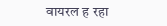वायरल ह रहा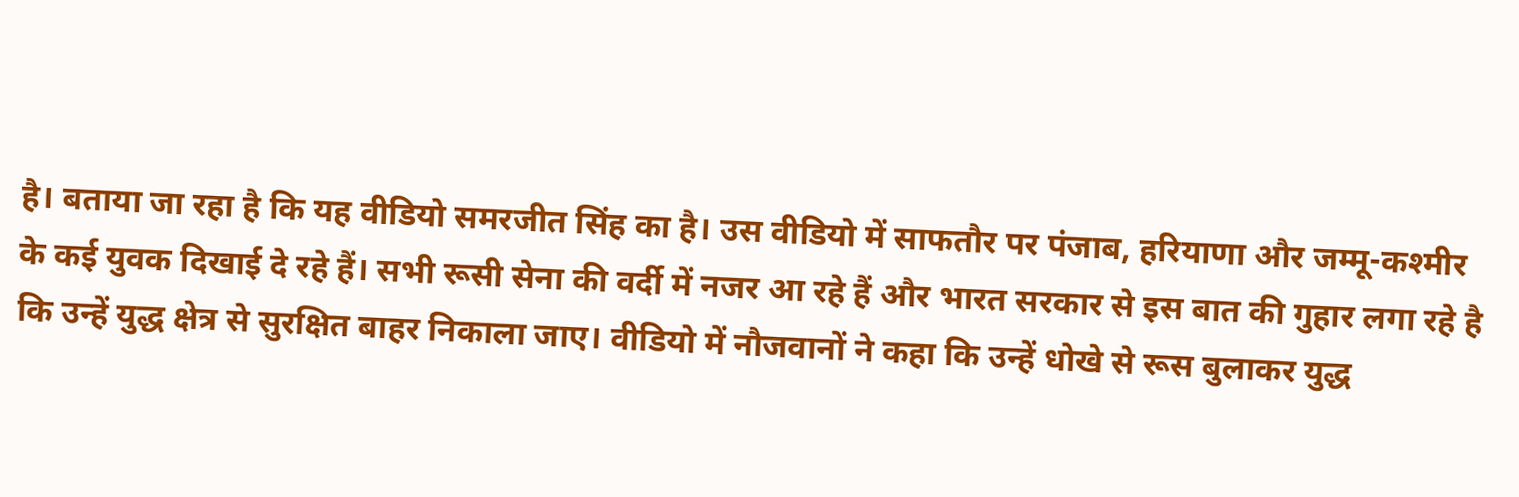है। बताया जा रहा है कि यह वीडियो समरजीत सिंह का है। उस वीडियो में साफतौर पर पंजाब, हरियाणा और जम्मू-कश्मीर के कई युवक दिखाई दे रहे हैं। सभी रूसी सेना की वर्दी में नजर आ रहे हैं और भारत सरकार से इस बात की गुहार लगा रहे है कि उन्हें युद्ध क्षेत्र से सुरक्षित बाहर निकाला जाए। वीडियो में नौजवानों ने कहा कि उन्हें धोखे से रूस बुलाकर युद्ध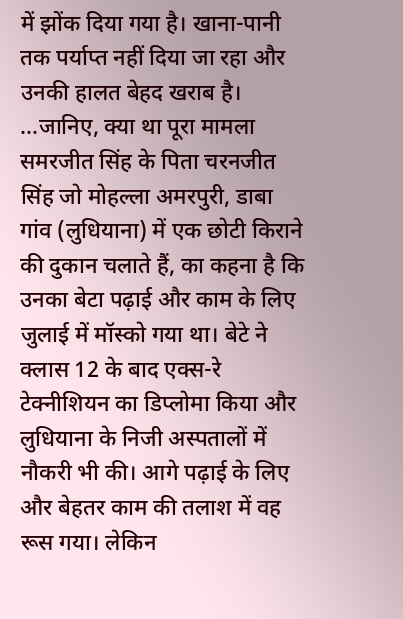में झोंक दिया गया है। खाना-पानी तक पर्याप्त नहीं दिया जा रहा और उनकी हालत बेहद खराब है।
…जानिए, क्या था पूरा मामला
समरजीत सिंह के पिता चरनजीत सिंह जो मोहल्ला अमरपुरी, डाबा गांव (लुधियाना) में एक छोटी किराने की दुकान चलाते हैं, का कहना है कि उनका बेटा पढ़ाई और काम के लिए जुलाई में मॉस्को गया था। बेटे ने क्लास 12 के बाद एक्स-रे टेक्नीशियन का डिप्लोमा किया और लुधियाना के निजी अस्पतालों में नौकरी भी की। आगे पढ़ाई के लिए और बेहतर काम की तलाश में वह रूस गया। लेकिन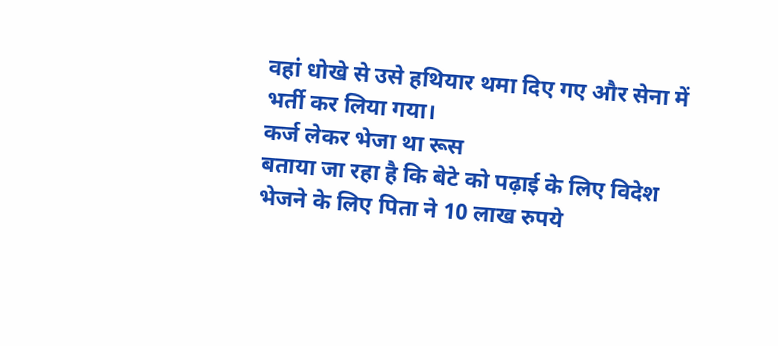वहां धोखे से उसे हथियार थमा दिए गए और सेना में भर्ती कर लिया गया।
कर्ज लेकर भेजा था रूस
बताया जा रहा है कि बेटे को पढ़ाई के लिए विदेश भेजने के लिए पिता ने 10 लाख रुपये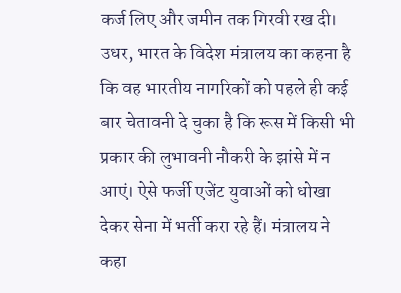कर्ज लिए और जमीन तक गिरवी रख दी। उधर, भारत के विदेश मंत्रालय का कहना है कि वह भारतीय नागरिकों को पहले ही कई बार चेतावनी दे चुका है कि रूस में किसी भी प्रकार की लुभावनी नौकरी के झांसे में न आएं। ऐसे फर्जी एजेंट युवाओं को धोखा देकर सेना में भर्ती करा रहे हैं। मंत्रालय ने कहा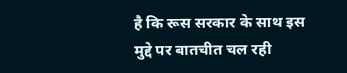है कि रूस सरकार के साथ इस मुद्दे पर बातचीत चल रही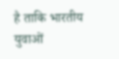है ताकि भारतीय युवाओं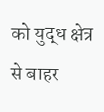को युद्ध क्षेत्र से बाहर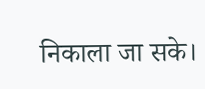निकाला जा सके।